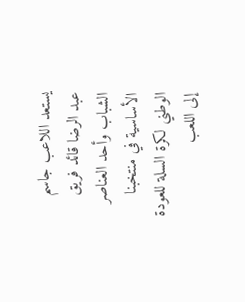يستعد اللاعب جاسم عبد الرضا قائد فريق الشباب وأحد العناصر الأساسية في منتخبنا الوطني لكرة السلة للعودة إلى اللعب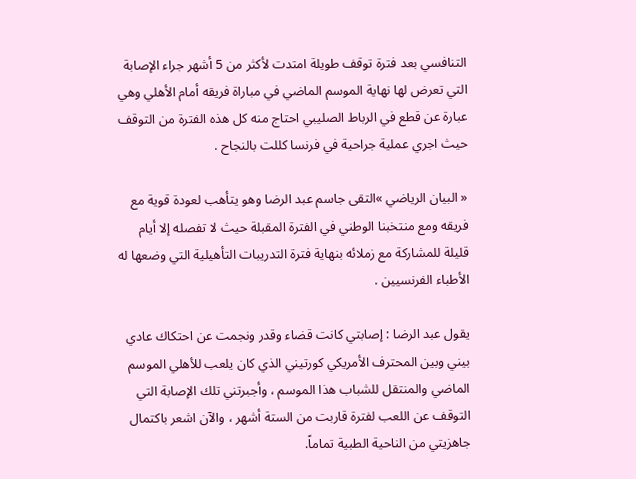التنافسي بعد فترة توقف طويلة امتدت لأكثر من 5 أشهر جراء الإصابة التي تعرض لها نهاية الموسم الماضي في مباراة فريقه أمام الأهلي وهي عبارة عن قطع في الرباط الصليبي احتاج منه كل هذه الفترة من التوقف حيث اجري عملية جراحية في فرنسا كللت بالنجاح .

« البيان الرياضي »التقى جاسم عبد الرضا وهو يتأهب لعودة قوية مع فريقه ومع منتخبنا الوطني في الفترة المقبلة حيث لا تفصله إلا أيام قليلة للمشاركة مع زملائه بنهاية فترة التدريبات التأهيلية التي وضعها له الأطباء الفرنسيين .

يقول عبد الرضا : إصابتي كانت قضاء وقدر ونجمت عن احتكاك عادي بيني وبين المحترف الأمريكي كورتيني الذي كان يلعب للأهلي الموسم الماضي والمنتقل للشباب هذا الموسم ، وأجبرتني تلك الإصابة التي التوقف عن اللعب لفترة قاربت من الستة أشهر ، والآن اشعر باكتمال جاهزيتي من الناحية الطبية تماماً.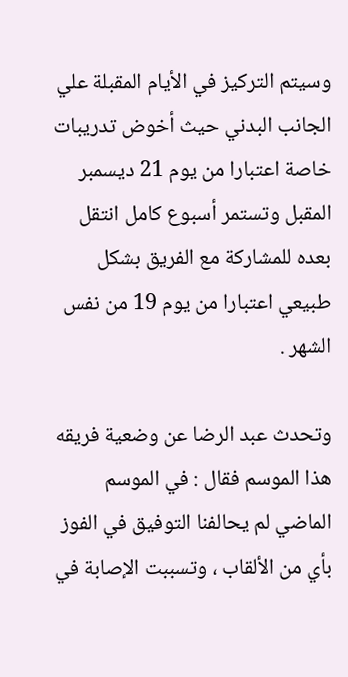وسيتم التركيز في الأيام المقبلة علي الجانب البدني حيث أخوض تدريبات خاصة اعتبارا من يوم 21 ديسمبر المقبل وتستمر أسبوع كامل انتقل بعده للمشاركة مع الفريق بشكل طبيعي اعتبارا من يوم 19 من نفس الشهر .

وتحدث عبد الرضا عن وضعية فريقه هذا الموسم فقال : في الموسم الماضي لم يحالفنا التوفيق في الفوز بأي من الألقاب ، وتسببت الإصابة في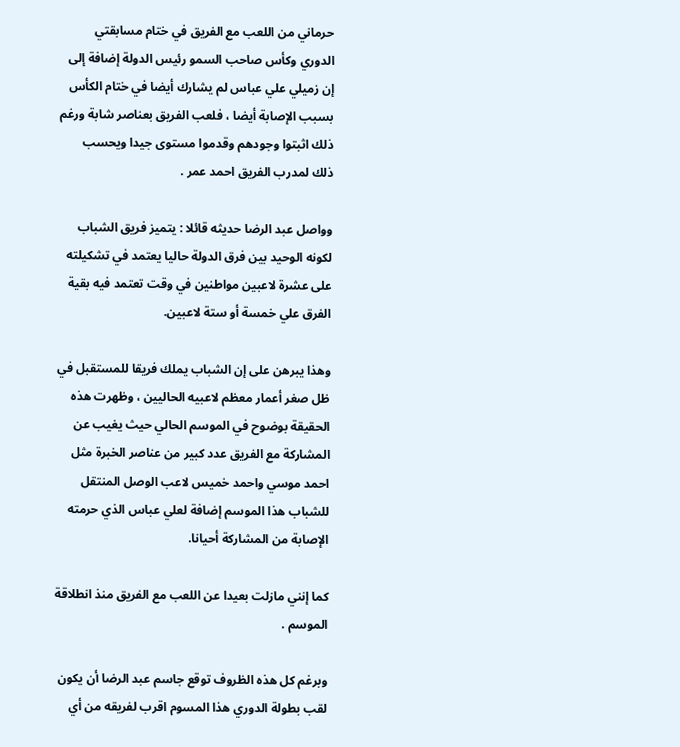حرماني من اللعب مع الفريق في ختام مسابقتي الدوري وكأس صاحب السمو رئيس الدولة إضافة إلى إن زميلي علي عباس لم يشارك أيضا في ختام الكأس بسبب الإصابة أيضا ، فلعب الفريق بعناصر شابة ورغم ذلك اثبتوا وجودهم وقدموا مستوى جيدا ويحسب ذلك لمدرب الفريق احمد عمر .

وواصل عبد الرضا حديثه قائلا : يتميز فريق الشباب لكونه الوحيد بين فرق الدولة حاليا يعتمد في تشكيلته على عشرة لاعبين مواطنين في وقت تعتمد فيه بقية الفرق علي خمسة أو ستة لاعبين.

وهذا يبرهن على إن الشباب يملك فريقا للمستقبل في ظل صغر أعمار معظم لاعبيه الحاليين ، وظهرت هذه الحقيقة بوضوح في الموسم الحالي حيث يغيب عن المشاركة مع الفريق عدد كبير من عناصر الخبرة مثل احمد موسي واحمد خميس لاعب الوصل المنتقل للشباب هذا الموسم إضافة لعلي عباس الذي حرمته الإصابة من المشاركة أحيانا.

كما إنني مازلت بعيدا عن اللعب مع الفريق منذ انطلاقة الموسم .

وبرغم كل هذه الظروف توقع جاسم عبد الرضا أن يكون لقب بطولة الدوري هذا المسوم اقرب لفريقه من أي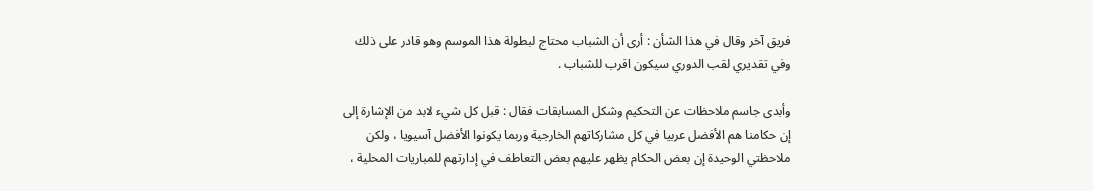فريق آخر وقال في هذا الشأن : أرى أن الشباب محتاج لبطولة هذا الموسم وهو قادر على ذلك وفي تقديري لقب الدوري سيكون اقرب للشباب .

وأبدى جاسم ملاحظات عن التحكيم وشكل المسابقات فقال : قبل كل شيء لابد من الإشارة إلى إن حكامنا هم الأفضل عربيا في كل مشاركاتهم الخارجية وربما يكونوا الأفضل آسيويا ، ولكن ملاحظتي الوحيدة إن بعض الحكام يظهر عليهم بعض التعاطف في إدارتهم للمباريات المحلية ،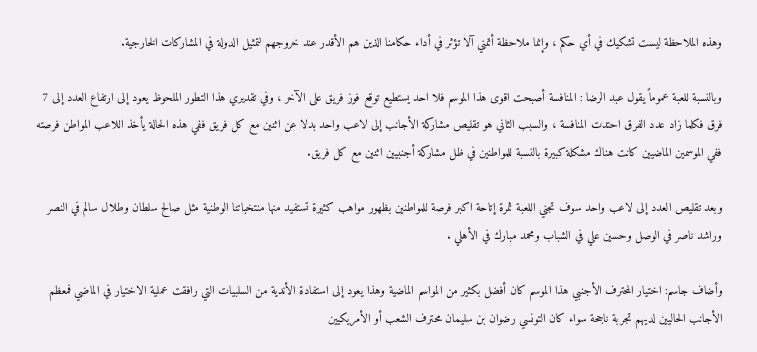وهذه الملاحظة ليست تشكيك في أي حكم ، وإنما ملاحظة أتمني آلا تؤثر في أداء حكامنا الذين هم الأقدر عند خروجهم لتمثيل الدولة في المشاركات الخارجية.

وبالنسبة للعبة عموماً يقول عبد الرضا : المنافسة أصبحت اقوى هذا الموسم فلا احد يستطيع توقع فوز فريق على الآخر ، وفي تقديري هذا التطور الملحوظ يعود إلى ارتفاع العدد إلى 7 فرق فكلما زاد عدد الفرق احتدت المنافسة ، والسبب الثاني هو تقليص مشاركة الأجانب إلى لاعب واحد بدلا عن اثنين مع كل فريق ففي هذه الحالة يأخذ اللاعب المواطن فرصته ففي الموسمين الماضيين كانت هناك مشكلة كبيرة بالنسبة للمواطنين في ظل مشاركة أجنبيين اثنين مع كل فريق.

وبعد تقليص العدد إلى لاعب واحد سوف تجني اللعبة ثمرة إتاحة اكبر فرصة للمواطنين بظهور مواهب كثيرة تستفيد منها منتخباتنا الوطنية مثل صالح سلطان وطلال سالم في النصر وراشد ناصر في الوصل وحسين علي في الشباب ومحمد مبارك في الأهلي .

وأضاف جاسم: اختيار المحترف الأجنبي هذا الموسم كان أفضل بكثير من المواسم الماضية وهذا يعود إلى استفادة الأندية من السلبيات التي رافقت عملية الاختيار في الماضي فمعظم الأجانب الحاليين لديهم تجربة ناجحة سواء كان التونسي رضوان بن سليمان محترف الشعب أو الأمريكيين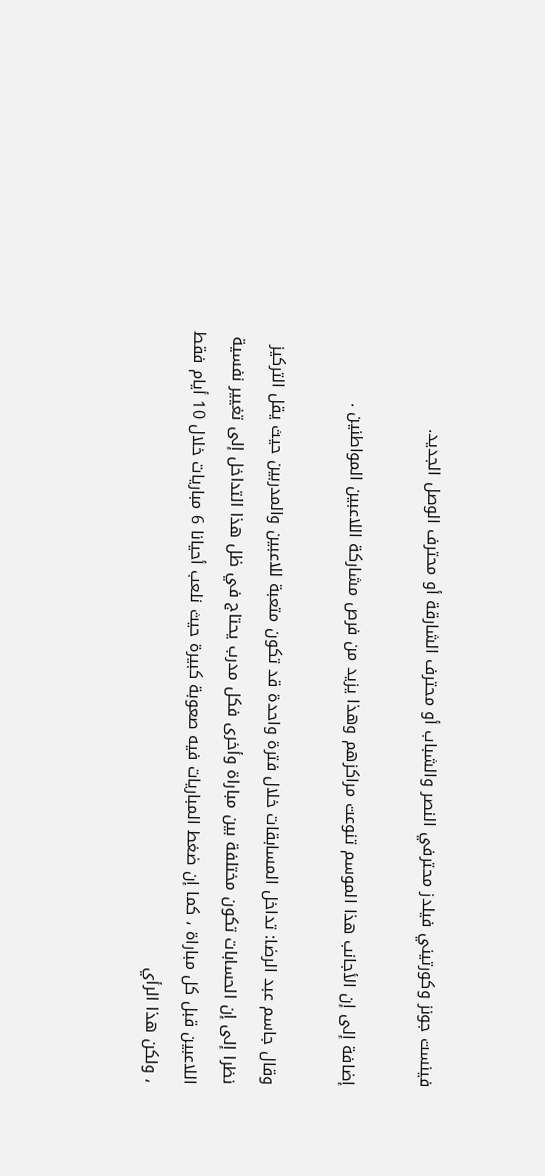فينست جونز وكورتيني فيلدز محترفي النصر والشباب أو محترف الشارقة أو محترف الوصل الجديد.

إضافة إلى إن الأجانب هذا الموسم تنوعت مراكزهم وهذا يزيد من فرص مشاركة اللاعبين المواطنين .

وقال جاسم عبد الرضا: تداخل المسابقات خلال فترة واحدة قد تكون متعبة للاعبين والمدربين حيث يقل التركيز نظرا إلى إن الحسابات تكون مختلفة بين مباراة وأخرى فكل مدرب يحتاج في ظل هذا التداخل إلى تغيير نفسية اللاعبين قبل كل مباراة ، كما إن ضغط المباريات فيه صعوبة كبيرة حيث نلعب أحيانا 6 مباريات خلال 10 أيام فقط ، ولكن هذا الرأي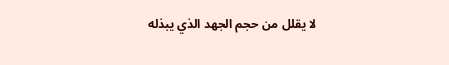لا يقلل من حجم الجهد الذي يبذله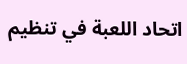اتحاد اللعبة في تنظيم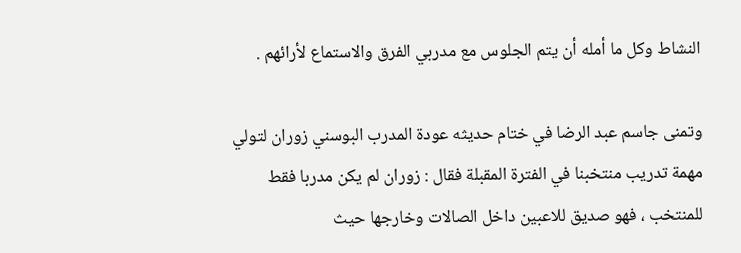النشاط وكل ما أمله أن يتم الجلوس مع مدربي الفرق والاستماع لأرائهم .

وتمنى جاسم عبد الرضا في ختام حديثه عودة المدرب البوسني زوران لتولي مهمة تدريب منتخبنا في الفترة المقبلة فقال : زوران لم يكن مدربا فقط للمنتخب ، فهو صديق للاعبين داخل الصالات وخارجها حيث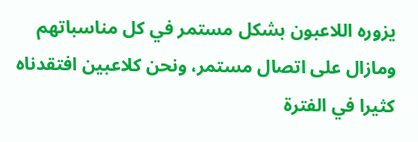يزوره اللاعبون بشكل مستمر في كل مناسباتهم ومازال على اتصال مستمر، ونحن كلاعبين افتقدناه كثيرا في الفترة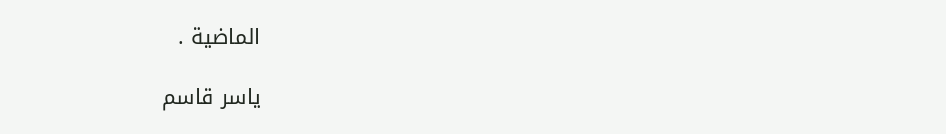الماضية .

ياسر قاسم